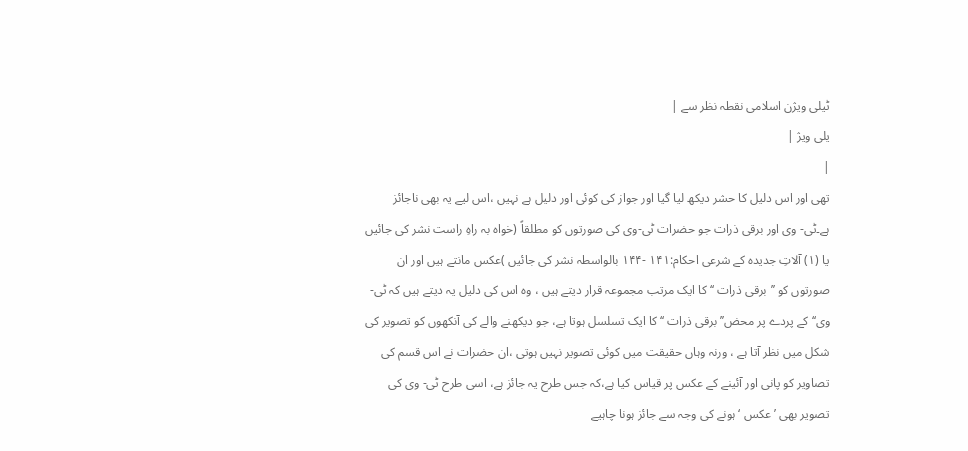ٹیلی ویژن اسلامی نقطہ نظر سے |
یلی ویژ |
|
تھی اور اس دلیل کا حشر دیکھ لیا گیا اور جواز کی کوئی اور دلیل ہے نہیں ،اس لیے یہ بھی ناجائز ہے۔ٹی- وی اور برقی ذرات جو حضرات ٹی-وی کی صورتوں کو مطلقاً (خواہ بہ راہِ راست نشر کی جائیں یا (۱) آلاتِ جدیدہ کے شرعی احکام:۱۴۱ -۱۴۴ بالواسطہ نشر کی جائیں )عکس مانتے ہیں اور ان صورتوں کو ’’برقی ذرات ‘‘ کا ایک مرتب مجموعہ قرار دیتے ہیں ، وہ اس کی دلیل یہ دیتے ہیں کہ ٹی- وی‘‘ کے پردے پر محض’’ برقی ذرات ‘‘کا ایک تسلسل ہوتا ہے، جو دیکھنے والے کی آنکھوں کو تصویر کی شکل میں نظر آتا ہے ، ورنہ وہاں حقیقت میں کوئی تصویر نہیں ہوتی ،ان حضرات نے اس قسم کی تصاویر کو پانی اور آئینے کے عکس پر قیاس کیا ہے،کہ جس طرح یہ جائز ہے، اسی طرح ٹی- وی کی تصویر بھی ’عکس ‘ہونے کی وجہ سے جائز ہونا چاہیے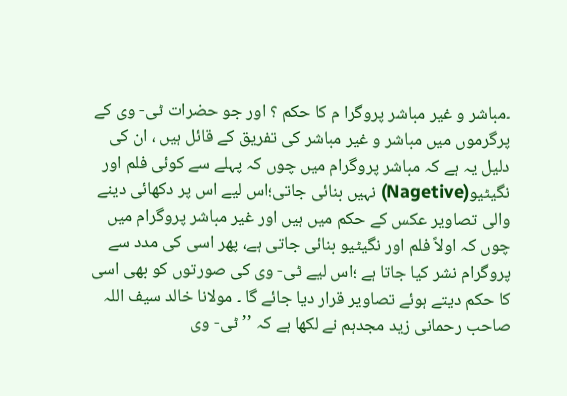۔مباشر و غیر مباشر پروگرا م کا حکم ؟ اور جو حضرات ٹی- وی کے پرگرموں میں مباشر و غیر مباشر کی تفریق کے قائل ہیں ، ان کی دلیل یہ ہے کہ مباشر پروگرام میں چوں کہ پہلے سے کوئی فلم اور نگیٹیو(Nagetive) نہیں بنائی جاتی؛اس لیے اس پر دکھائی دینے والی تصاویر عکس کے حکم میں ہیں اور غیر مباشر پروگرام میں چوں کہ اولاً فلم اور نگیٹیو بنائی جاتی ہے، پھر اسی کی مدد سے پروگرام نشر کیا جاتا ہے ؛اس لیے ٹی- وی کی صورتوں کو بھی اسی کا حکم دیتے ہوئے تصاویر قرار دیا جائے گا ۔ مولانا خالد سیف اللہ صاحب رحمانی زید مجدہم نے لکھا ہے کہ ’’ٹی- وی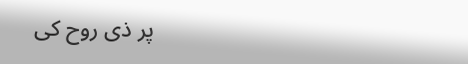پر ذی روح کی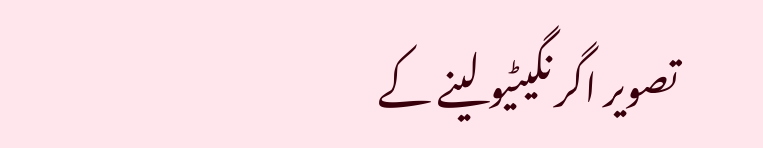تصویر اگر نگیٹیو لینے کے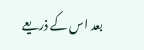بعد اس کے ذریعے